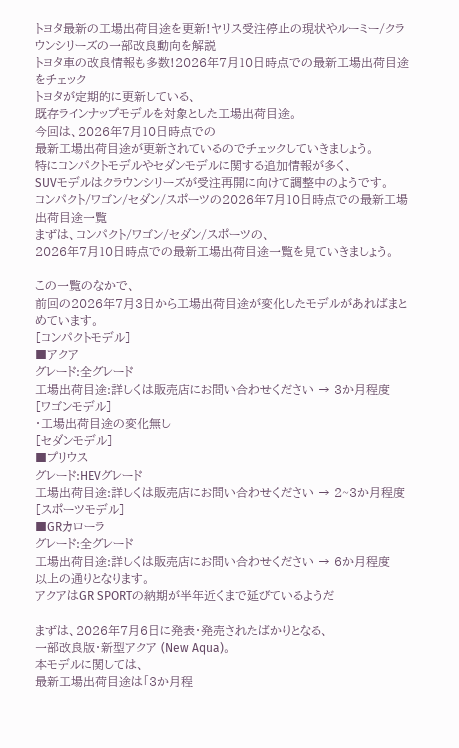トヨタ最新の工場出荷目途を更新!ヤリス受注停止の現状やルーミー/クラウンシリーズの一部改良動向を解説
トヨタ車の改良情報も多数!2026年7月10日時点での最新工場出荷目途をチェック
トヨタが定期的に更新している、
既存ラインナップモデルを対象とした工場出荷目途。
今回は、2026年7月10日時点での
最新工場出荷目途が更新されているのでチェックしていきましょう。
特にコンパクトモデルやセダンモデルに関する追加情報が多く、
SUVモデルはクラウンシリーズが受注再開に向けて調整中のようです。
コンパクト/ワゴン/セダン/スポーツの2026年7月10日時点での最新工場出荷目途一覧
まずは、コンパクト/ワゴン/セダン/スポーツの、
2026年7月10日時点での最新工場出荷目途一覧を見ていきましょう。

この一覧のなかで、
前回の2026年7月3日から工場出荷目途が変化したモデルがあればまとめています。
[コンパクトモデル]
■アクア
グレード:全グレード
工場出荷目途:詳しくは販売店にお問い合わせください → 3か月程度
[ワゴンモデル]
・工場出荷目途の変化無し
[セダンモデル]
■プリウス
グレード:HEVグレード
工場出荷目途:詳しくは販売店にお問い合わせください → 2~3か月程度
[スポーツモデル]
■GRカローラ
グレード:全グレード
工場出荷目途:詳しくは販売店にお問い合わせください → 6か月程度
以上の通りとなります。
アクアはGR SPORTの納期が半年近くまで延びているようだ

まずは、2026年7月6日に発表・発売されたばかりとなる、
一部改良版・新型アクア (New Aqua)。
本モデルに関しては、
最新工場出荷目途は「3か月程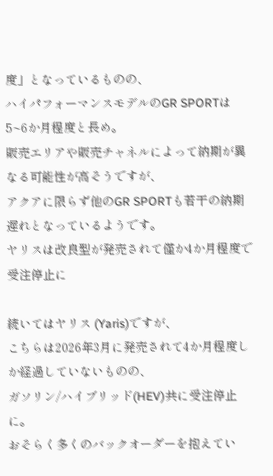度」となっているものの、
ハイパフォーマンスモデルのGR SPORTは5~6か月程度と長め。
販売エリアや販売チャネルによって納期が異なる可能性が高そうですが、
アクアに限らず他のGR SPORTも若干の納期遅れとなっているようです。
ヤリスは改良型が発売されて僅か4か月程度で受注停止に

続いてはヤリス (Yaris)ですが、
こちらは2026年3月に発売されて4か月程度しか経過していないものの、
ガソリン/ハイブリッド(HEV)共に受注停止に。
おそらく多くのバックオーダーを抱えてい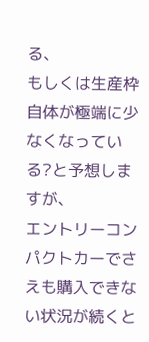る、
もしくは生産枠自体が極端に少なくなっている?と予想しますが、
エントリーコンパクトカーでさえも購入できない状況が続くと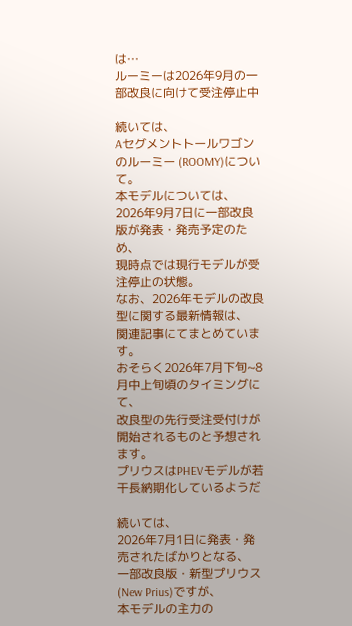は…
ルーミーは2026年9月の一部改良に向けて受注停止中

続いては、
Aセグメントトールワゴンのルーミー (ROOMY)について。
本モデルについては、
2026年9月7日に一部改良版が発表・発売予定のため、
現時点では現行モデルが受注停止の状態。
なお、2026年モデルの改良型に関する最新情報は、
関連記事にてまとめています。
おそらく2026年7月下旬~8月中上旬頃のタイミングにて、
改良型の先行受注受付けが開始されるものと予想されます。
プリウスはPHEVモデルが若干長納期化しているようだ

続いては、
2026年7月1日に発表・発売されたばかりとなる、
一部改良版・新型プリウス (New Prius)ですが、
本モデルの主力の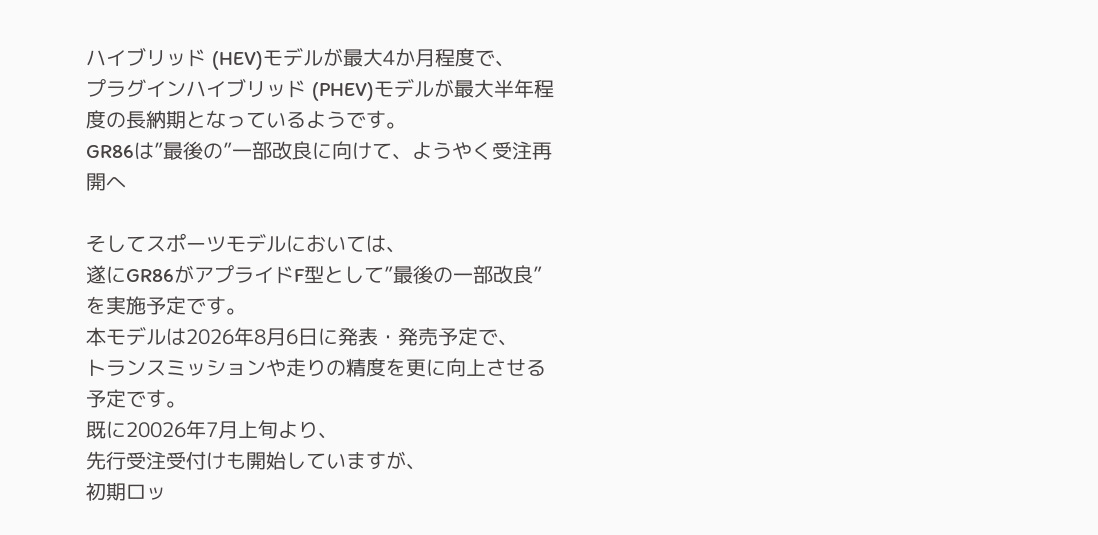ハイブリッド (HEV)モデルが最大4か月程度で、
プラグインハイブリッド (PHEV)モデルが最大半年程度の長納期となっているようです。
GR86は”最後の”一部改良に向けて、ようやく受注再開へ

そしてスポーツモデルにおいては、
遂にGR86がアプライドF型として”最後の一部改良”を実施予定です。
本モデルは2026年8月6日に発表・発売予定で、
トランスミッションや走りの精度を更に向上させる予定です。
既に20026年7月上旬より、
先行受注受付けも開始していますが、
初期ロッ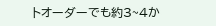トオーダーでも約3~4か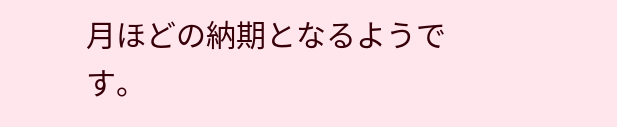月ほどの納期となるようです。